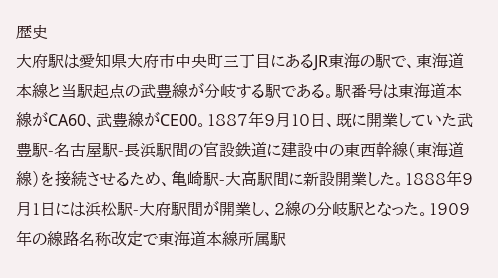歴史
大府駅は愛知県大府市中央町三丁目にあるJR東海の駅で、東海道本線と当駅起点の武豊線が分岐する駅である。駅番号は東海道本線がCA60、武豊線がCE00。1887年9月10日、既に開業していた武豊駅-名古屋駅-長浜駅間の官設鉄道に建設中の東西幹線(東海道線)を接続させるため、亀崎駅-大高駅間に新設開業した。1888年9月1日には浜松駅-大府駅間が開業し、2線の分岐駅となった。1909年の線路名称改定で東海道本線所属駅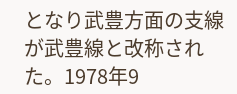となり武豊方面の支線が武豊線と改称された。1978年9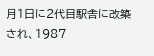月1日に2代目駅舎に改築され、1987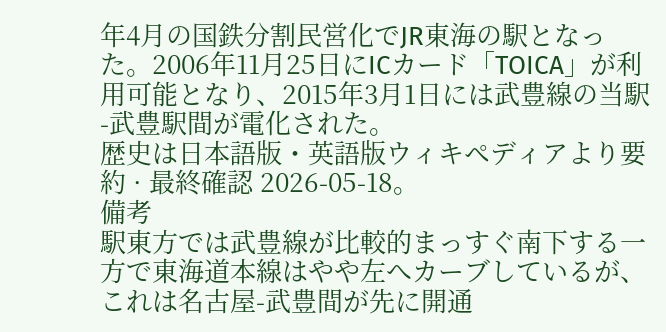年4月の国鉄分割民営化でJR東海の駅となった。2006年11月25日にICカード「TOICA」が利用可能となり、2015年3月1日には武豊線の当駅-武豊駅間が電化された。
歴史は日本語版・英語版ウィキペディアより要約 · 最終確認 2026-05-18。
備考
駅東方では武豊線が比較的まっすぐ南下する一方で東海道本線はやや左へカーブしているが、これは名古屋-武豊間が先に開通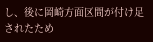し、後に岡崎方面区間が付け足されたため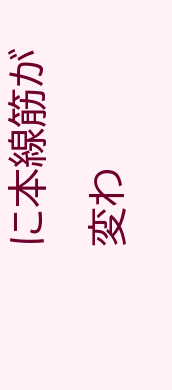に本線筋が変わ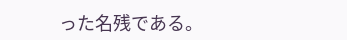った名残である。